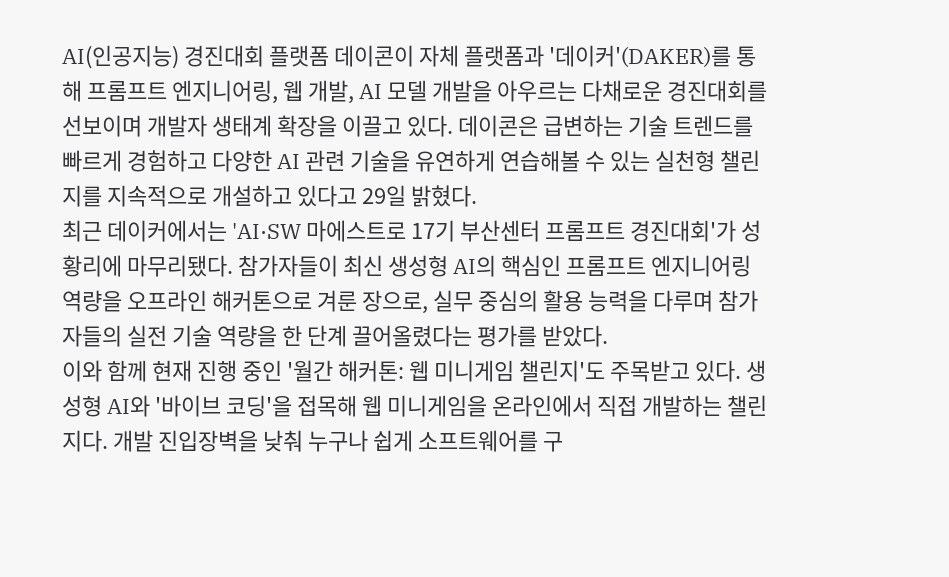AI(인공지능) 경진대회 플랫폼 데이콘이 자체 플랫폼과 '데이커'(DAKER)를 통해 프롬프트 엔지니어링, 웹 개발, AI 모델 개발을 아우르는 다채로운 경진대회를 선보이며 개발자 생태계 확장을 이끌고 있다. 데이콘은 급변하는 기술 트렌드를 빠르게 경험하고 다양한 AI 관련 기술을 유연하게 연습해볼 수 있는 실천형 챌린지를 지속적으로 개설하고 있다고 29일 밝혔다.
최근 데이커에서는 'AI·SW 마에스트로 17기 부산센터 프롬프트 경진대회'가 성황리에 마무리됐다. 참가자들이 최신 생성형 AI의 핵심인 프롬프트 엔지니어링 역량을 오프라인 해커톤으로 겨룬 장으로, 실무 중심의 활용 능력을 다루며 참가자들의 실전 기술 역량을 한 단계 끌어올렸다는 평가를 받았다.
이와 함께 현재 진행 중인 '월간 해커톤: 웹 미니게임 챌린지'도 주목받고 있다. 생성형 AI와 '바이브 코딩'을 접목해 웹 미니게임을 온라인에서 직접 개발하는 챌린지다. 개발 진입장벽을 낮춰 누구나 쉽게 소프트웨어를 구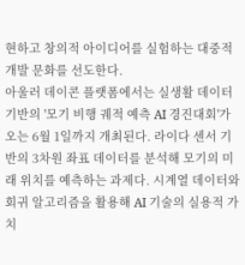현하고 창의적 아이디어를 실험하는 대중적 개발 문화를 선도한다.
아울러 데이콘 플랫폼에서는 실생활 데이터 기반의 '모기 비행 궤적 예측 AI 경진대회'가 오는 6월 1일까지 개최된다. 라이다 센서 기반의 3차원 좌표 데이터를 분석해 모기의 미래 위치를 예측하는 과제다. 시계열 데이터와 회귀 알고리즘을 활용해 AI 기술의 실용적 가치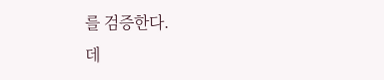를 검증한다.
데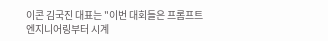이콘 김국진 대표는 "이번 대회들은 프롬프트 엔지니어링부터 시계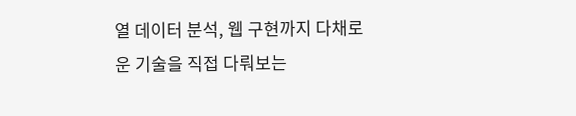열 데이터 분석, 웹 구현까지 다채로운 기술을 직접 다뤄보는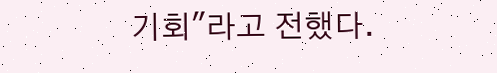기회"라고 전했다.